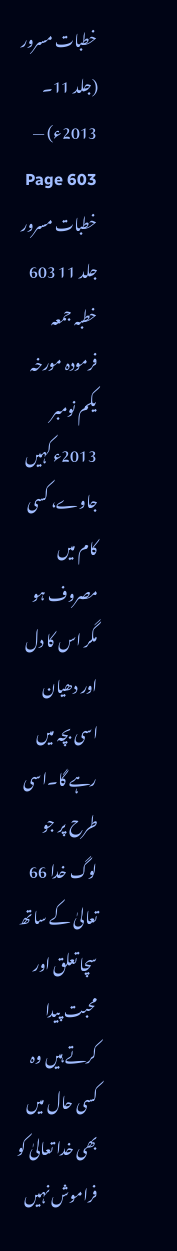خطبات مسرور (جلد 11۔ 2013ء) — Page 603
خطبات مسرور جلد 11 603 خطبہ جمعہ فرمودہ مورخہ یکم نومبر 2013ء کہیں جاوے، کسی کام میں مصروف ہو مگر اس کا دل اور دھیان اسی بچہ میں رہے گا۔اسی طرح پر جو لوگ خدا 66 تعالیٰ کے ساتھ سچا تعلق اور محبت پیدا کرتے ہیں وہ کسی حال میں بھی خدا تعالیٰ کو فراموش نہیں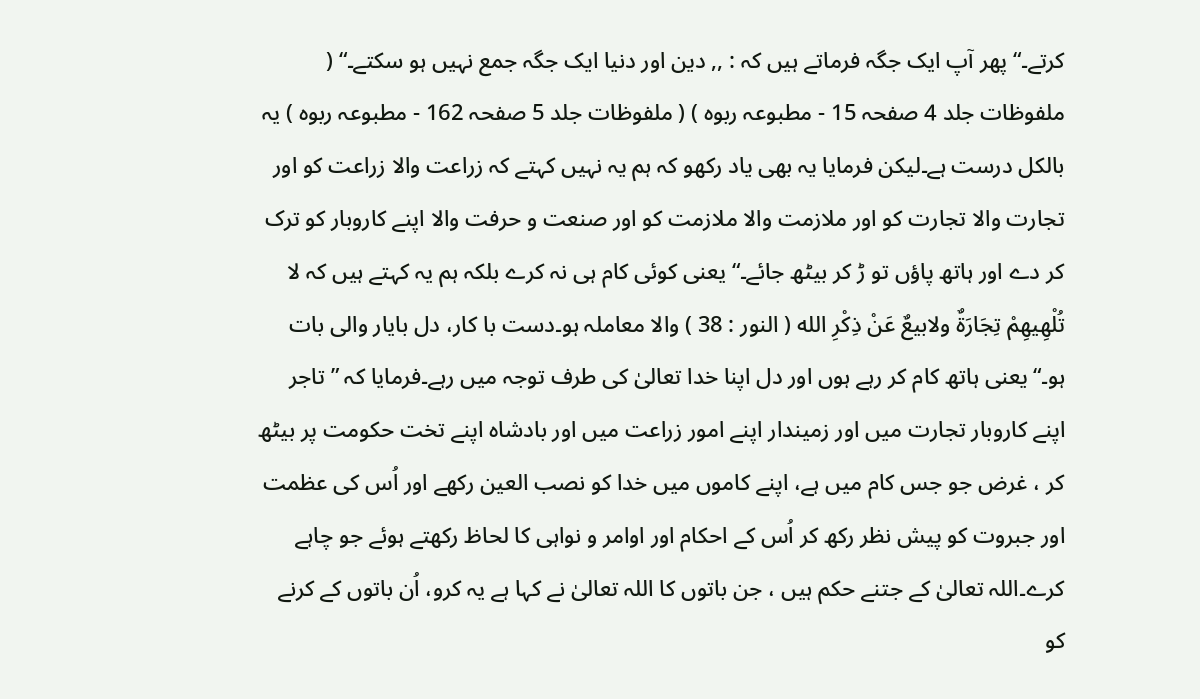کرتے۔“ پھر آپ ایک جگہ فرماتے ہیں کہ : ,, دین اور دنیا ایک جگہ جمع نہیں ہو سکتے۔“ ( ملفوظات جلد 4 صفحہ 15 - مطبوعہ ربوہ ) ( ملفوظات جلد 5 صفحہ 162 - مطبوعہ ربوہ ) یہ بالکل درست ہے۔لیکن فرمایا یہ بھی یاد رکھو کہ ہم یہ نہیں کہتے کہ زراعت والا زراعت کو اور تجارت والا تجارت کو اور ملازمت والا ملازمت کو اور صنعت و حرفت والا اپنے کاروبار کو ترک کر دے اور ہاتھ پاؤں تو ڑ کر بیٹھ جائے۔“ یعنی کوئی کام ہی نہ کرے بلکہ ہم یہ کہتے ہیں کہ لا تُلْهِيهِمْ تِجَارَةٌ ولابيعٌ عَنْ ذِكْرِ الله ( النور : 38 ) والا معاملہ ہو۔دست با کار، دل بایار والی بات ہو۔“ یعنی ہاتھ کام کر رہے ہوں اور دل اپنا خدا تعالیٰ کی طرف توجہ میں رہے۔فرمایا کہ ” تاجر اپنے کاروبار تجارت میں اور زمیندار اپنے امور زراعت میں اور بادشاہ اپنے تخت حکومت پر بیٹھ کر ، غرض جو جس کام میں ہے، اپنے کاموں میں خدا کو نصب العین رکھے اور اُس کی عظمت اور جبروت کو پیش نظر رکھ کر اُس کے احکام اور اوامر و نواہی کا لحاظ رکھتے ہوئے جو چاہے کرے۔اللہ تعالیٰ کے جتنے حکم ہیں ، جن باتوں کا اللہ تعالیٰ نے کہا ہے یہ کرو، اُن باتوں کے کرنے کو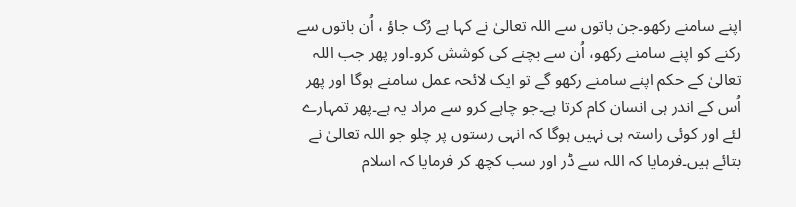اپنے سامنے رکھو۔جن باتوں سے اللہ تعالیٰ نے کہا ہے رُک جاؤ ، اُن باتوں سے رکنے کو اپنے سامنے رکھو، اُن سے بچنے کی کوشش کرو۔اور پھر جب اللہ تعالیٰ کے حکم اپنے سامنے رکھو گے تو ایک لائحہ عمل سامنے ہوگا اور پھر اُس کے اندر ہی انسان کام کرتا ہے۔جو چاہے کرو سے مراد یہ ہے۔پھر تمہارے لئے اور کوئی راستہ ہی نہیں ہوگا کہ انہی رستوں پر چلو جو اللہ تعالیٰ نے بتائے ہیں۔فرمایا کہ اللہ سے ڈر اور سب کچھ کر فرمایا کہ اسلام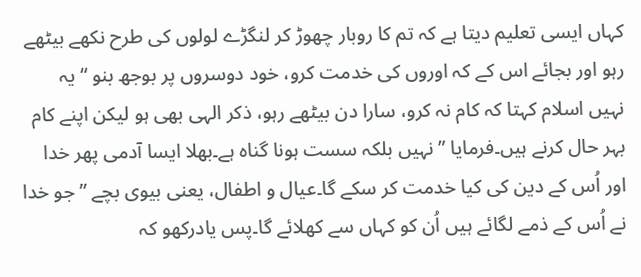کہاں ایسی تعلیم دیتا ہے کہ تم کا روبار چھوڑ کر لنگڑے لولوں کی طرح نکھے بیٹھے رہو اور بجائے اس کے کہ اوروں کی خدمت کرو، خود دوسروں پر بوجھ بنو “ یہ نہیں اسلام کہتا کہ کام نہ کرو، سارا دن بیٹھے رہو، ذکر الہی بھی ہو لیکن اپنے کام بہر حال کرنے ہیں۔فرمایا ”نہیں بلکہ سست ہونا گناہ ہے۔بھلا ایسا آدمی پھر خدا اور اُس کے دین کی کیا خدمت کر سکے گا۔عیال و اطفال، یعنی بیوی بچے ” جو خدا نے اُس کے ذمے لگائے ہیں اُن کو کہاں سے کھلائے گا۔پس یادرکھو کہ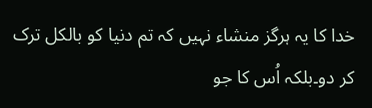خدا کا یہ ہرگز منشاء نہیں کہ تم دنیا کو بالکل ترک کر دو۔بلکہ اُس کا جو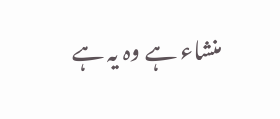منشاء ہے وہ یہ ہے